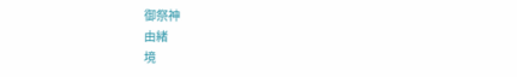御祭神
由緒
境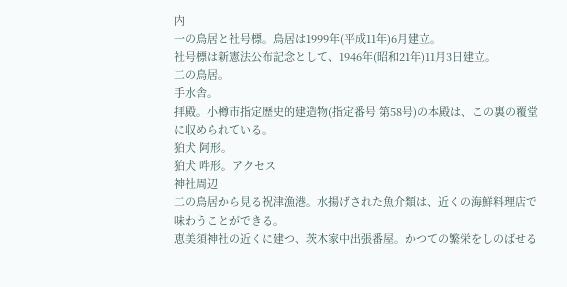内
一の鳥居と社号標。鳥居は1999年(平成11年)6月建立。
社号標は新憲法公布記念として、1946年(昭和21年)11月3日建立。
二の鳥居。
手水舎。
拝殿。小樽市指定歴史的建造物(指定番号 第58号)の本殿は、この裏の覆堂に収められている。
狛犬 阿形。
狛犬 吽形。アクセス
神社周辺
二の鳥居から見る祝津漁港。水揚げされた魚介類は、近くの海鮮料理店で味わうことができる。
恵美須神社の近くに建つ、茨木家中出張番屋。かつての繁栄をしのばせる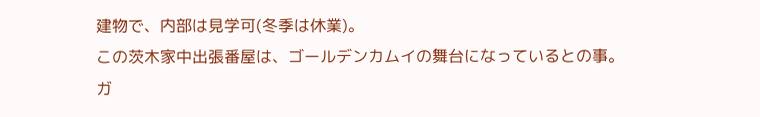建物で、内部は見学可(冬季は休業)。
この茨木家中出張番屋は、ゴールデンカムイの舞台になっているとの事。
ガ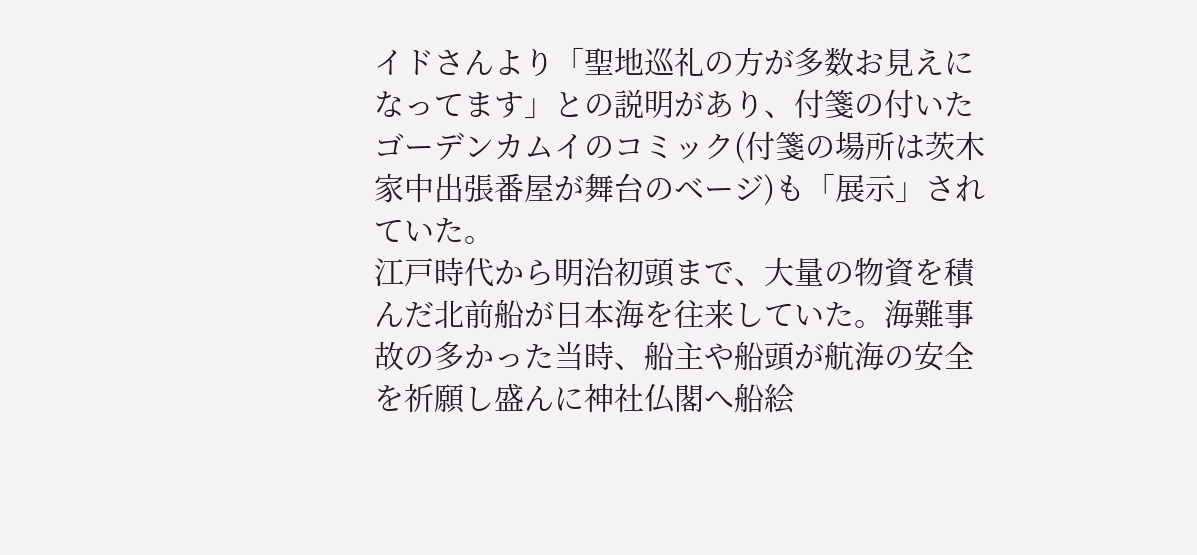イドさんより「聖地巡礼の方が多数お見えになってます」との説明があり、付箋の付いたゴーデンカムイのコミック(付箋の場所は茨木家中出張番屋が舞台のベージ)も「展示」されていた。
江戸時代から明治初頭まで、大量の物資を積んだ北前船が日本海を往来していた。海難事故の多かった当時、船主や船頭が航海の安全を祈願し盛んに神社仏閣へ船絵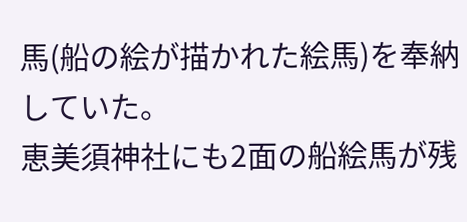馬(船の絵が描かれた絵馬)を奉納していた。
恵美須神社にも2面の船絵馬が残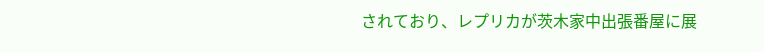されており、レプリカが茨木家中出張番屋に展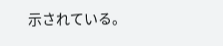示されている。